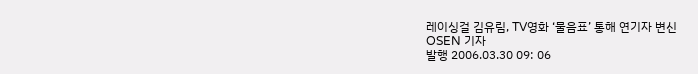레이싱걸 김유림, TV영화 ‘물음표’ 통해 연기자 변신
OSEN 기자
발행 2006.03.30 09: 06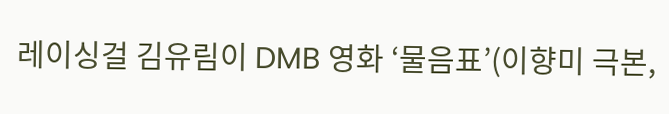레이싱걸 김유림이 DMB 영화 ‘물음표’(이향미 극본,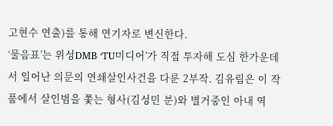고현수 연출)를 통해 연기자로 변신한다.
‘물음표’는 위성DMB ‘TU미디어’가 직접 투자해 도심 한가운데서 일어난 의문의 연쇄살인사건을 다룬 2부작. 김유림은 이 작품에서 살인범을 쫓는 형사(김성민 분)와 별거중인 아내 역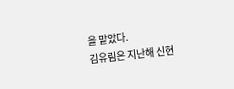을 맡았다.
김유림은 지난해 신현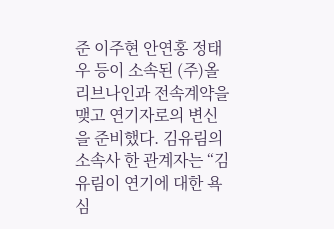준 이주현 안연홍 정태우 등이 소속된 (주)올리브나인과 전속계약을 맺고 연기자로의 변신을 준비했다. 김유림의 소속사 한 관계자는 “김유림이 연기에 대한 욕심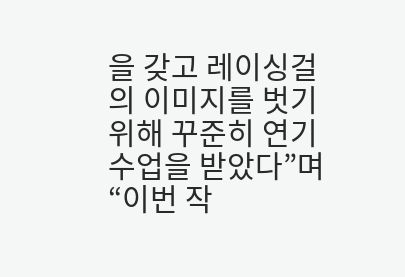을 갖고 레이싱걸의 이미지를 벗기 위해 꾸준히 연기수업을 받았다”며 “이번 작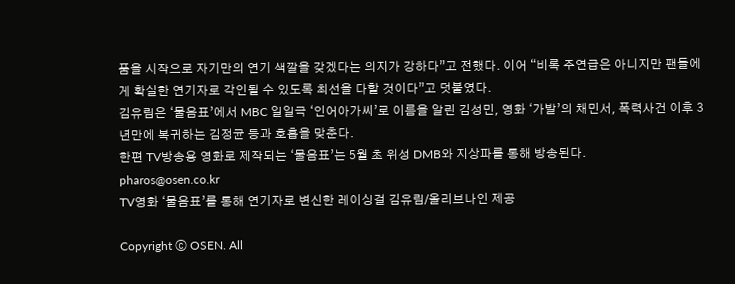품을 시작으로 자기만의 연기 색깔을 갖겠다는 의지가 강하다”고 전했다. 이어 “비록 주연급은 아니지만 팬들에게 확실한 연기자로 각인될 수 있도록 최선을 다할 것이다”고 덧붙였다.
김유림은 ‘물음표’에서 MBC 일일극 ‘인어아가씨’로 이름을 알린 김성민, 영화 ‘가발’의 채민서, 폭력사건 이후 3년만에 복귀하는 김정균 등과 호흡을 맞춘다.
한편 TV방송용 영화로 제작되는 ‘물음표’는 5월 초 위성 DMB와 지상파를 통해 방송된다.
pharos@osen.co.kr
TV영화 ‘물음표’를 통해 연기자로 변신한 레이싱걸 김유림/올리브나인 제공

Copyright ⓒ OSEN. All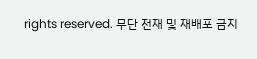rights reserved. 무단 전재 및 재배포 금지